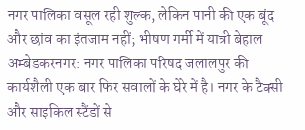नगर पालिका वसूल रही शुल्क, लेकिन पानी की एक बूंद और छांव का इंतजाम नहीं; भीषण गर्मी में यात्री बेहाल
अम्बेडकरनगर: नगर पालिका परिषद जलालपुर की कार्यशैली एक बार फिर सवालों के घेरे में है। नगर के टैक्सी और साइकिल स्टैंडों से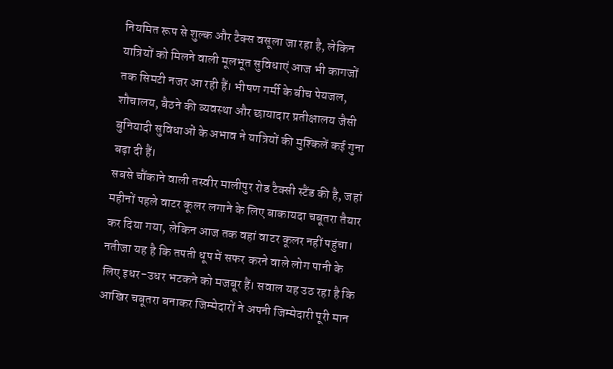नियमित रूप से शुल्क और टैक्स वसूला जा रहा है, लेकिन यात्रियों को मिलने वाली मूलभूत सुविधाएं आज भी कागजों तक सिमटी नजर आ रही हैं। भीषण गर्मी के बीच पेयजल, शौचालय, बैठने की व्यवस्था और छायादार प्रतीक्षालय जैसी बुनियादी सुविधाओं के अभाव ने यात्रियों की मुश्किलें कई गुना बढ़ा दी हैं।
सबसे चौंकाने वाली तस्वीर मालीपुर रोड टैक्सी स्टैंड की है, जहां महीनों पहले वाटर कूलर लगाने के लिए बाकायदा चबूतरा तैयार कर दिया गया, लेकिन आज तक वहां वाटर कूलर नहीं पहुंचा। नतीजा यह है कि तपती धूप में सफर करने वाले लोग पानी के लिए इधर-उधर भटकने को मजबूर हैं। सवाल यह उठ रहा है कि आखिर चबूतरा बनाकर जिम्मेदारों ने अपनी जिम्मेदारी पूरी मान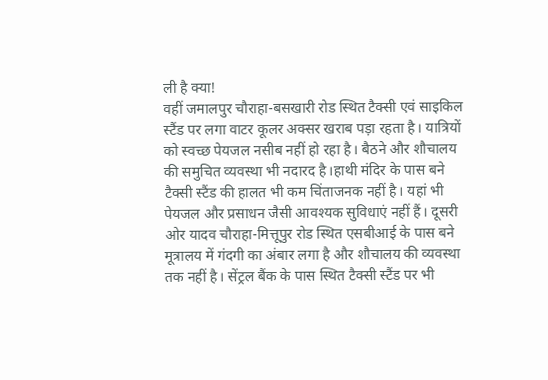ली है क्या!
वहीं जमालपुर चौराहा-बसखारी रोड स्थित टैक्सी एवं साइकिल स्टैंड पर लगा वाटर कूलर अक्सर खराब पड़ा रहता है। यात्रियों को स्वच्छ पेयजल नसीब नहीं हो रहा है। बैठने और शौचालय की समुचित व्यवस्था भी नदारद है।हाथी मंदिर के पास बने टैक्सी स्टैंड की हालत भी कम चिंताजनक नहीं है। यहां भी पेयजल और प्रसाधन जैसी आवश्यक सुविधाएं नहीं हैं। दूसरी ओर यादव चौराहा-मित्तूपुर रोड स्थित एसबीआई के पास बने मूत्रालय में गंदगी का अंबार लगा है और शौचालय की व्यवस्था तक नहीं है। सेंट्रल बैंक के पास स्थित टैक्सी स्टैंड पर भी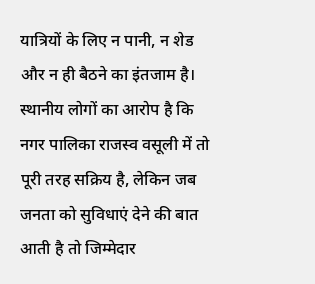यात्रियों के लिए न पानी, न शेड और न ही बैठने का इंतजाम है।
स्थानीय लोगों का आरोप है कि नगर पालिका राजस्व वसूली में तो पूरी तरह सक्रिय है, लेकिन जब जनता को सुविधाएं देने की बात आती है तो जिम्मेदार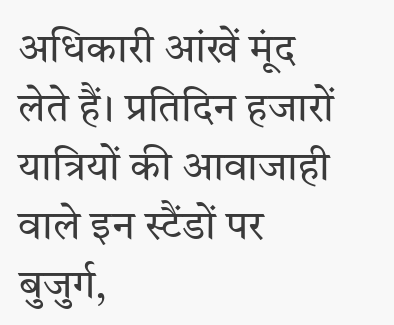अधिकारी आंखें मूंद लेते हैं। प्रतिदिन हजारों यात्रियों की आवाजाही वाले इन स्टैंडों पर बुजुर्ग,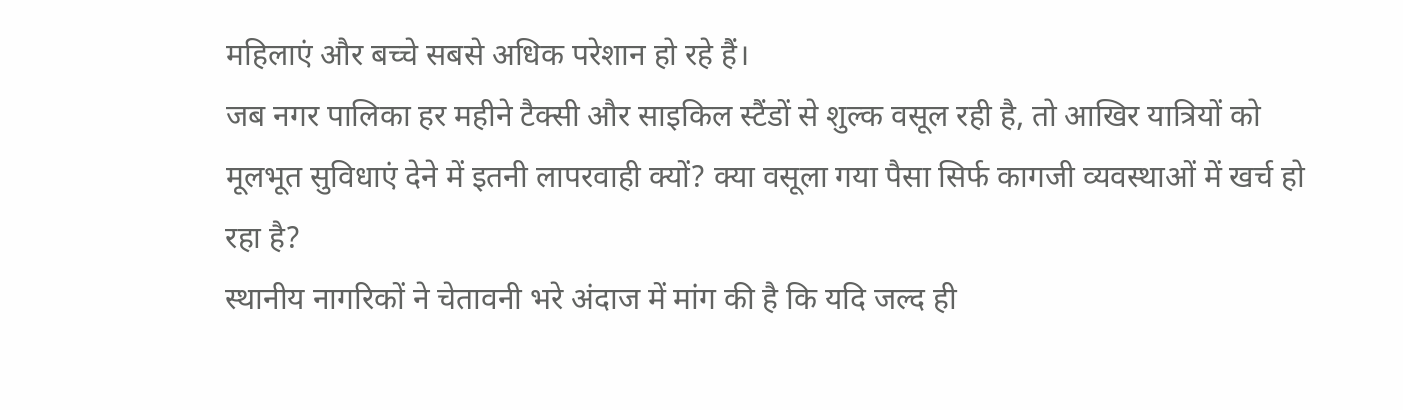महिलाएं और बच्चे सबसे अधिक परेशान हो रहे हैं।
जब नगर पालिका हर महीने टैक्सी और साइकिल स्टैंडों से शुल्क वसूल रही है, तो आखिर यात्रियों को मूलभूत सुविधाएं देने में इतनी लापरवाही क्यों? क्या वसूला गया पैसा सिर्फ कागजी व्यवस्थाओं में खर्च हो रहा है?
स्थानीय नागरिकों ने चेतावनी भरे अंदाज में मांग की है कि यदि जल्द ही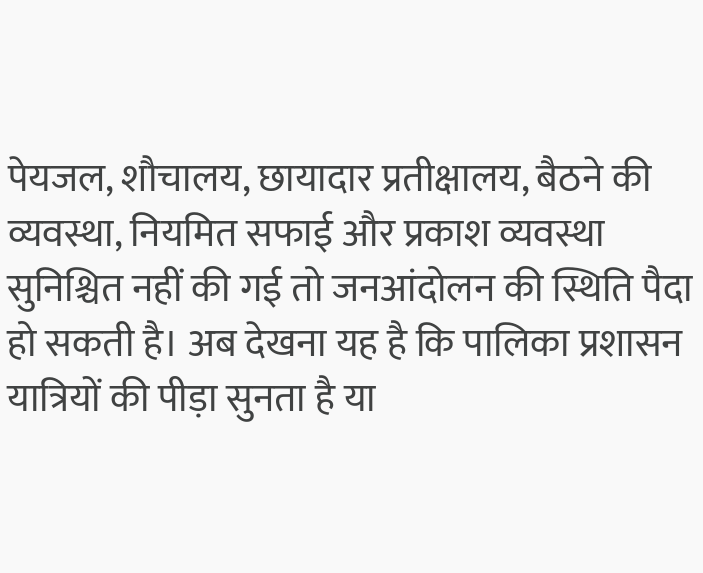पेयजल, शौचालय, छायादार प्रतीक्षालय, बैठने की व्यवस्था, नियमित सफाई और प्रकाश व्यवस्था सुनिश्चित नहीं की गई तो जनआंदोलन की स्थिति पैदा हो सकती है। अब देखना यह है कि पालिका प्रशासन यात्रियों की पीड़ा सुनता है या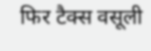फिर टैक्स वसूली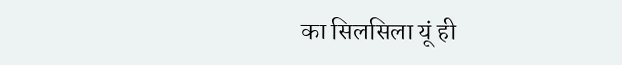का सिलसिला यूं ही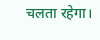चलता रहेगा।